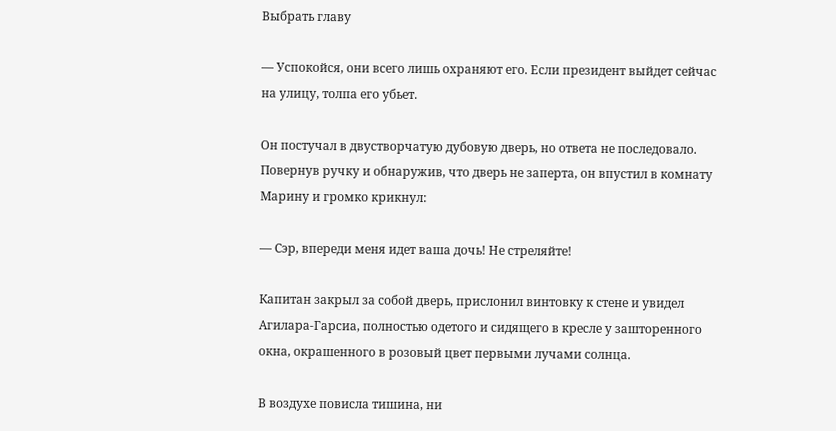Выбрать главу

— Успокойся, они всего лишь охраняют его. Если президент выйдет сейчас на улицу, толпа его убьет.

Он постучал в двустворчатую дубовую дверь, но ответа не последовало. Повернув ручку и обнаружив, что дверь не заперта, он впустил в комнату Марину и громко крикнул:

— Сэр, впереди меня идет ваша дочь! Не стреляйте!

Капитан закрыл за собой дверь, прислонил винтовку к стене и увидел Агилара-Гарсиа, полностью одетого и сидящего в кресле у зашторенного окна, окрашенного в розовый цвет первыми лучами солнца.

В воздухе повисла тишина, ни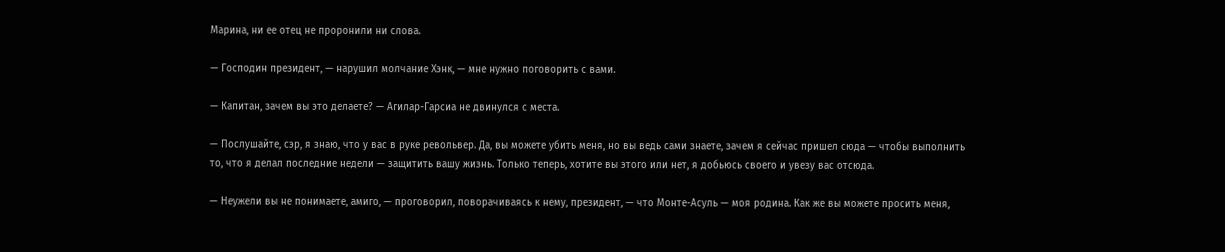Марина, ни ее отец не проронили ни слова.

— Господин президент, — нарушил молчание Хэнк, — мне нужно поговорить с вами.

— Капитан, зачем вы это делаете? — Агилар-Гарсиа не двинулся с места.

— Послушайте, сэр, я знаю, что у вас в руке револьвер. Да, вы можете убить меня, но вы ведь сами знаете, зачем я сейчас пришел сюда — чтобы выполнить то, что я делал последние недели — защитить вашу жизнь. Только теперь, хотите вы этого или нет, я добьюсь своего и увезу вас отсюда.

— Неужели вы не понимаете, амиго, — проговорил, поворачиваясь к нему, президент, — что Монте-Асуль — моя родина. Как же вы можете просить меня,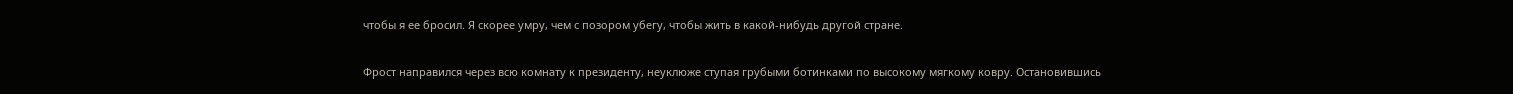чтобы я ее бросил. Я скорее умру, чем с позором убегу, чтобы жить в какой-нибудь другой стране.

Фрост направился через всю комнату к президенту, неуклюже ступая грубыми ботинками по высокому мягкому ковру. Остановившись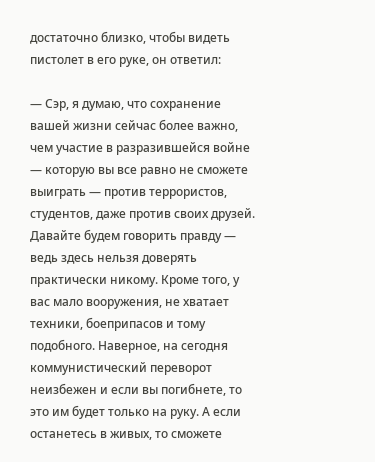достаточно близко, чтобы видеть пистолет в его руке, он ответил:

— Сэр, я думаю, что сохранение вашей жизни сейчас более важно, чем участие в разразившейся войне — которую вы все равно не сможете выиграть — против террористов, студентов, даже против своих друзей. Давайте будем говорить правду — ведь здесь нельзя доверять практически никому. Кроме того, у вас мало вооружения, не хватает техники, боеприпасов и тому подобного. Наверное, на сегодня коммунистический переворот неизбежен и если вы погибнете, то это им будет только на руку. А если останетесь в живых, то сможете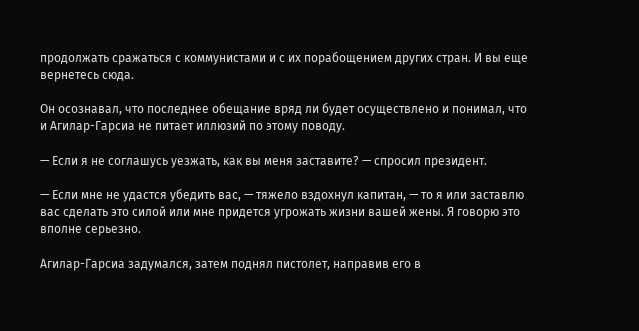продолжать сражаться с коммунистами и с их порабощением других стран. И вы еще вернетесь сюда.

Он осознавал, что последнее обещание вряд ли будет осуществлено и понимал, что и Агилар-Гарсиа не питает иллюзий по этому поводу.

— Если я не соглашусь уезжать, как вы меня заставите? — спросил президент.

— Если мне не удастся убедить вас, — тяжело вздохнул капитан, — то я или заставлю вас сделать это силой или мне придется угрожать жизни вашей жены. Я говорю это вполне серьезно.

Агилар-Гарсиа задумался, затем поднял пистолет, направив его в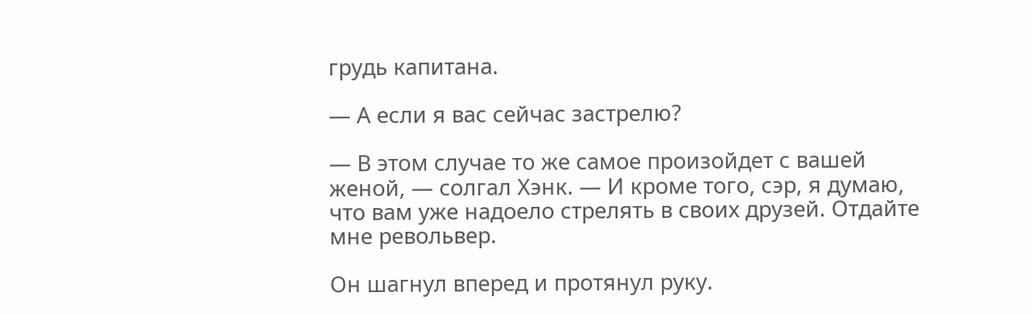грудь капитана.

— А если я вас сейчас застрелю?

— В этом случае то же самое произойдет с вашей женой, — солгал Хэнк. — И кроме того, сэр, я думаю, что вам уже надоело стрелять в своих друзей. Отдайте мне револьвер.

Он шагнул вперед и протянул руку.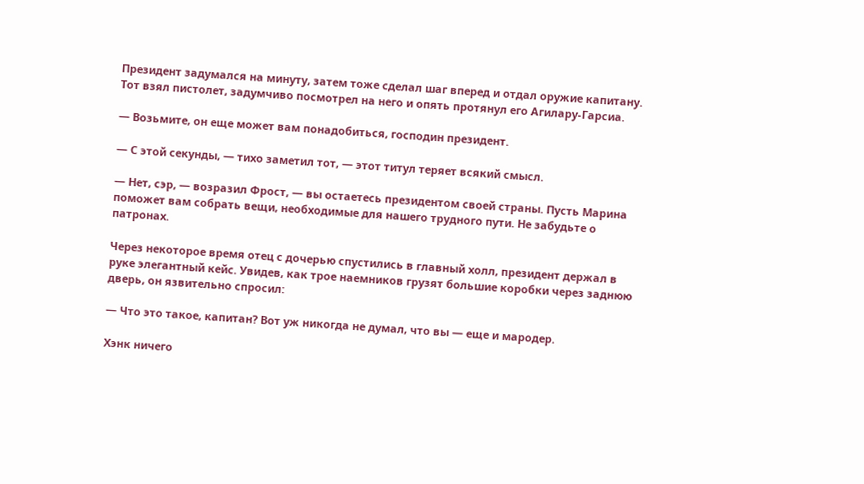Президент задумался на минуту, затем тоже сделал шаг вперед и отдал оружие капитану. Тот взял пистолет, задумчиво посмотрел на него и опять протянул его Агилару-Гарсиа.

— Возьмите, он еще может вам понадобиться, господин президент.

— С этой секунды, — тихо заметил тот, — этот титул теряет всякий смысл.

— Нет, сэр, — возразил Фрост, — вы остаетесь президентом своей страны. Пусть Марина поможет вам собрать вещи, необходимые для нашего трудного пути. Не забудьте о патронах.

Через некоторое время отец с дочерью спустились в главный холл, президент держал в руке элегантный кейс. Увидев, как трое наемников грузят большие коробки через заднюю дверь, он язвительно спросил:

— Что это такое, капитан? Вот уж никогда не думал, что вы — еще и мародер.

Хэнк ничего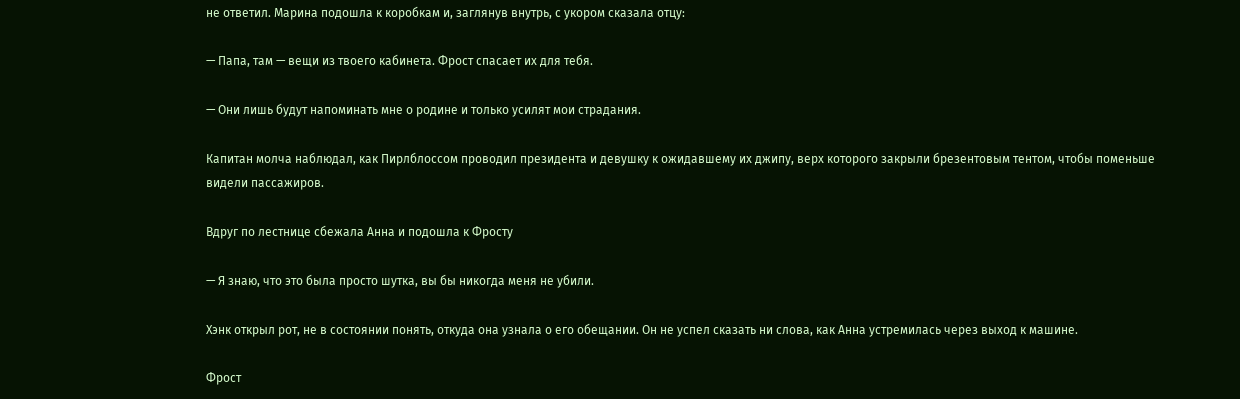не ответил. Марина подошла к коробкам и, заглянув внутрь, с укором сказала отцу:

— Папа, там — вещи из твоего кабинета. Фрост спасает их для тебя.

— Они лишь будут напоминать мне о родине и только усилят мои страдания.

Капитан молча наблюдал, как Пирлблоссом проводил президента и девушку к ожидавшему их джипу, верх которого закрыли брезентовым тентом, чтобы поменьше видели пассажиров.

Вдруг по лестнице сбежала Анна и подошла к Фросту

— Я знаю, что это была просто шутка, вы бы никогда меня не убили.

Хэнк открыл рот, не в состоянии понять, откуда она узнала о его обещании. Он не успел сказать ни слова, как Анна устремилась через выход к машине.

Фрост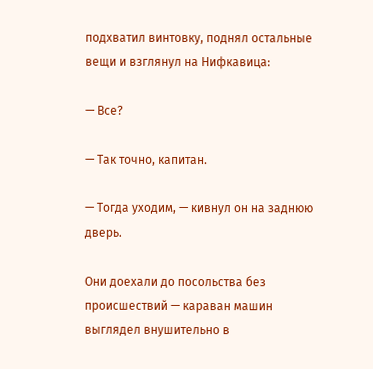подхватил винтовку, поднял остальные вещи и взглянул на Нифкавица:

— Все?

— Так точно, капитан.

— Тогда уходим, — кивнул он на заднюю дверь.

Они доехали до посольства без происшествий — караван машин выглядел внушительно в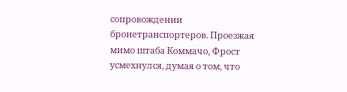сопровождении бронетранспортеров. Проезжая мимо штаба Коммачо, Фрост усмехнулся, думая о том, что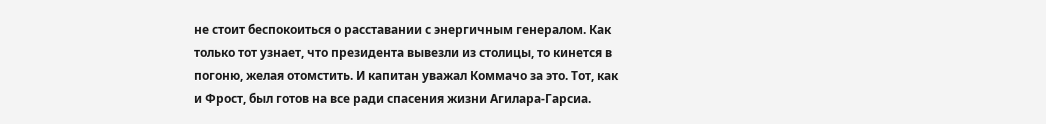не стоит беспокоиться о расставании с энергичным генералом. Как только тот узнает, что президента вывезли из столицы, то кинется в погоню, желая отомстить. И капитан уважал Коммачо за это. Тот, как и Фрост, был готов на все ради спасения жизни Агилара-Гарсиа.